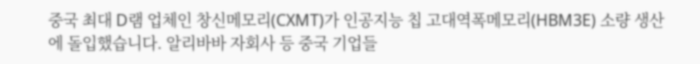중국 최대 D램 업체인 창신메모리(CXMT)가 인공지능 칩 고대역폭메모리(HBM3E) 소량 생산에 돌입했습니다. 알리바바 자회사 등 중국 기업들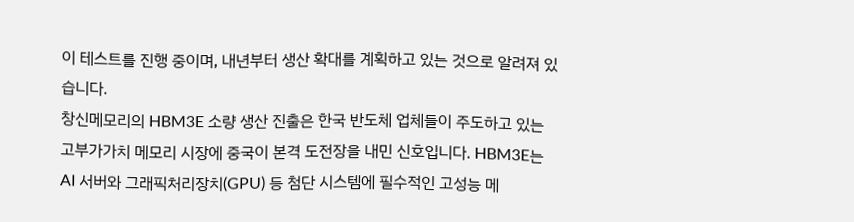이 테스트를 진행 중이며, 내년부터 생산 확대를 계획하고 있는 것으로 알려져 있습니다.
창신메모리의 HBM3E 소량 생산 진출은 한국 반도체 업체들이 주도하고 있는 고부가가치 메모리 시장에 중국이 본격 도전장을 내민 신호입니다. HBM3E는 AI 서버와 그래픽처리장치(GPU) 등 첨단 시스템에 필수적인 고성능 메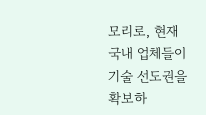모리로, 현재 국내 업체들이 기술 선도권을 확보하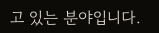고 있는 분야입니다.